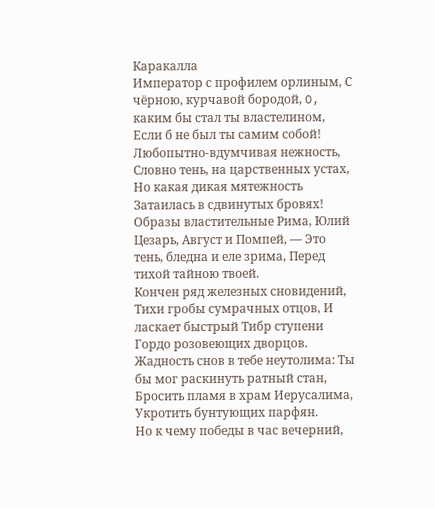Каракалла
Император с профилем орлиным, С чёрною, курчавой бородой, O, каким бы стал ты властелином, Если б не был ты самим собой!
Любопытно-вдумчивая нежность, Словно тень, на царственных устах, Но какая дикая мятежность Затаилась в сдвинутых бровях!
Образы властительные Рима, Юлий Цезарь, Август и Помпей, — Это тень, бледна и еле зрима, Перед тихой тайною твоей.
Кончен ряд железных сновидений, Тихи гробы сумрачных отцов, И ласкает быстрый Тибр ступени Гордо розовеющих дворцов.
Жадность снов в тебе неутолима: Ты бы мог раскинуть ратный стан, Бросить пламя в храм Иерусалима, Укротить бунтующих парфян.
Но к чему победы в час вечерний,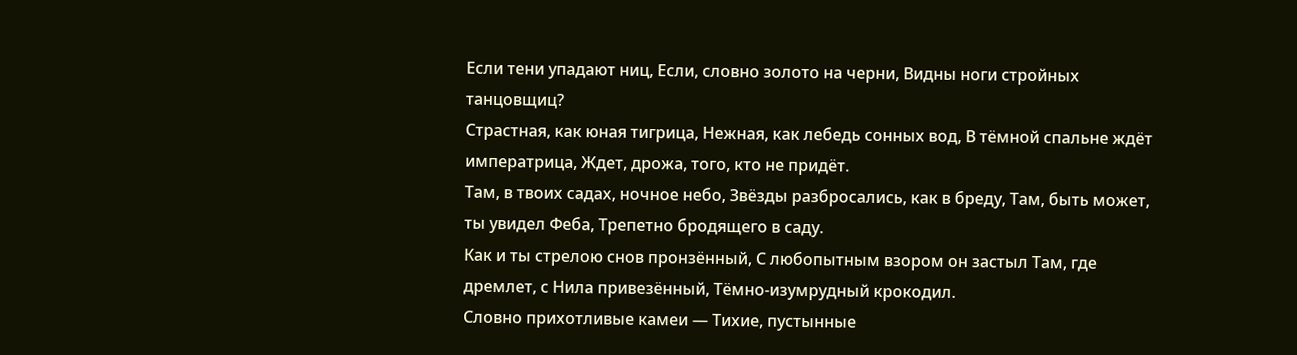Если тени упадают ниц, Если, словно золото на черни, Видны ноги стройных танцовщиц?
Страстная, как юная тигрица, Нежная, как лебедь сонных вод, В тёмной спальне ждёт императрица, Ждет, дрожа, того, кто не придёт.
Там, в твоих садах, ночное небо, Звёзды разбросались, как в бреду, Там, быть может, ты увидел Феба, Трепетно бродящего в саду.
Как и ты стрелою снов пронзённый, С любопытным взором он застыл Там, где дремлет, с Нила привезённый, Тёмно-изумрудный крокодил.
Словно прихотливые камеи — Тихие, пустынные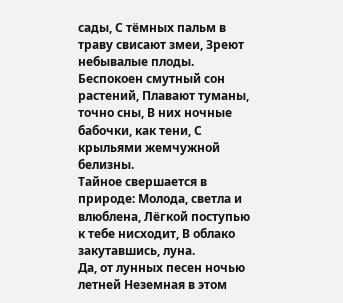сады, С тёмных пальм в траву свисают змеи, Зреют небывалые плоды.
Беспокоен смутный сон растений, Плавают туманы, точно сны, В них ночные бабочки, как тени, С крыльями жемчужной белизны.
Тайное свершается в природе: Молода, светла и влюблена, Лёгкой поступью к тебе нисходит, В облако закутавшись, луна.
Да, от лунных песен ночью летней Неземная в этом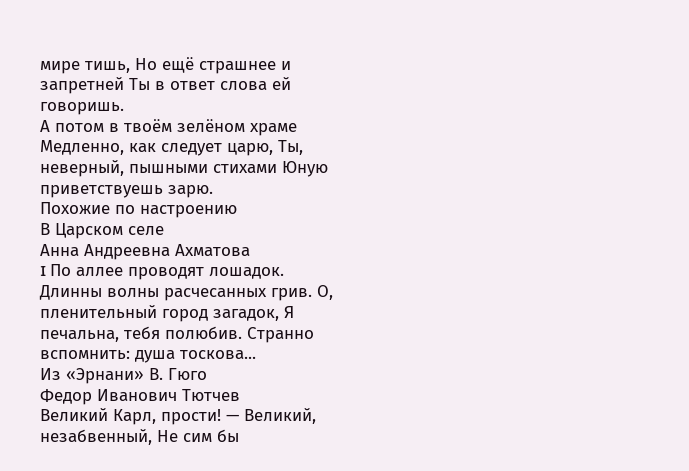мире тишь, Но ещё страшнее и запретней Ты в ответ слова ей говоришь.
А потом в твоём зелёном храме Медленно, как следует царю, Ты, неверный, пышными стихами Юную приветствуешь зарю.
Похожие по настроению
В Царском селе
Анна Андреевна Ахматова
I По аллее проводят лошадок. Длинны волны расчесанных грив. О, пленительный город загадок, Я печальна, тебя полюбив. Странно вспомнить: душа тоскова...
Из «Эрнани» В. Гюго
Федор Иванович Тютчев
Великий Карл, прости! — Великий, незабвенный, Не сим бы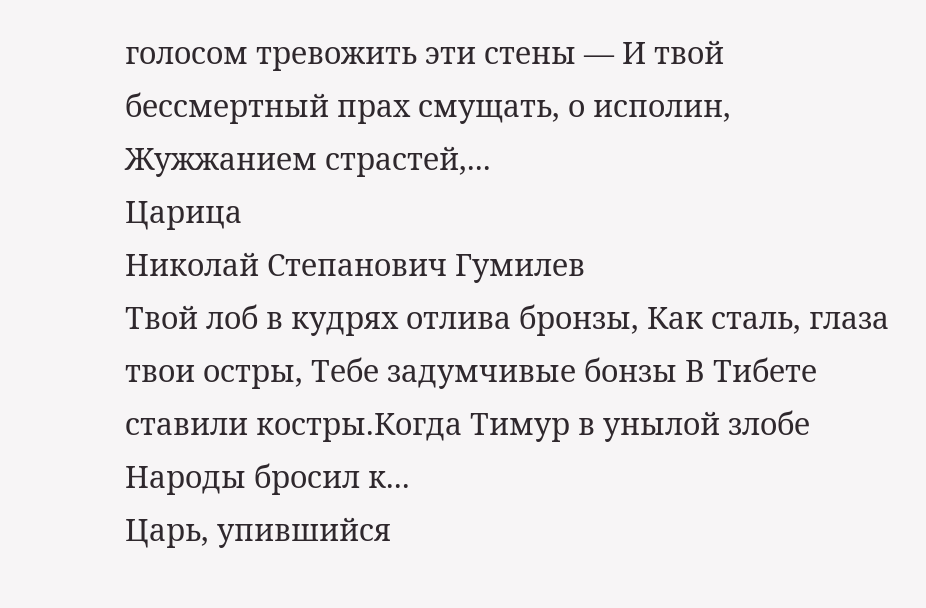голосом тревожить эти стены — И твой бессмертный прах смущать, о исполин, Жужжанием страстей,...
Царица
Николай Степанович Гумилев
Твой лоб в кудрях отлива бронзы, Как сталь, глаза твои остры, Тебе задумчивые бонзы В Тибете ставили костры.Когда Тимур в унылой злобе Народы бросил к...
Царь, упившийся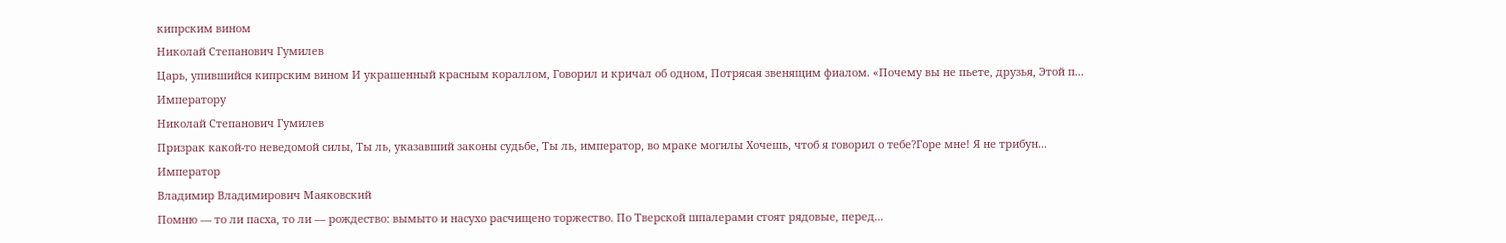кипрским вином
Николай Степанович Гумилев
Царь, упившийся кипрским вином И украшенный красным кораллом, Говорил и кричал об одном, Потрясая звенящим фиалом. «Почему вы не пьете, друзья, Этой п...
Императору
Николай Степанович Гумилев
Призрак какой-то неведомой силы, Ты ль, указавший законы судьбе, Ты ль, император, во мраке могилы Хочешь, чтоб я говорил о тебе?Горе мне! Я не трибун...
Император
Владимир Владимирович Маяковский
Помню — то ли пасха, то ли — рождество: вымыто и насухо расчищено торжество. По Тверской шпалерами стоят рядовые, перед...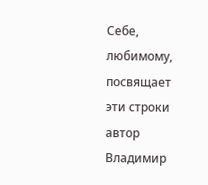Себе, любимому, посвящает эти строки автор
Владимир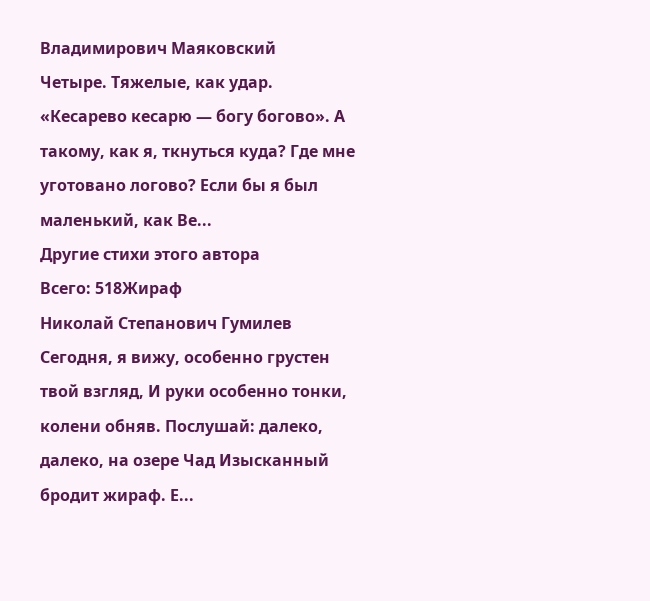Владимирович Маяковский
Четыре. Тяжелые, как удар. «Кесарево кесарю — богу богово». А такому, как я, ткнуться куда? Где мне уготовано логово? Если бы я был маленький, как Ве...
Другие стихи этого автора
Всего: 518Жираф
Николай Степанович Гумилев
Сегодня, я вижу, особенно грустен твой взгляд, И руки особенно тонки, колени обняв. Послушай: далеко, далеко, на озере Чад Изысканный бродит жираф. Е...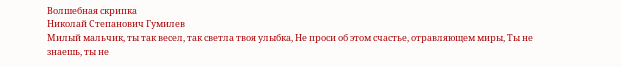Волшебная скрипка
Николай Степанович Гумилев
Милый мальчик, ты так весел, так светла твоя улыбка, Не проси об этом счастье, отравляющем миры, Ты не знаешь, ты не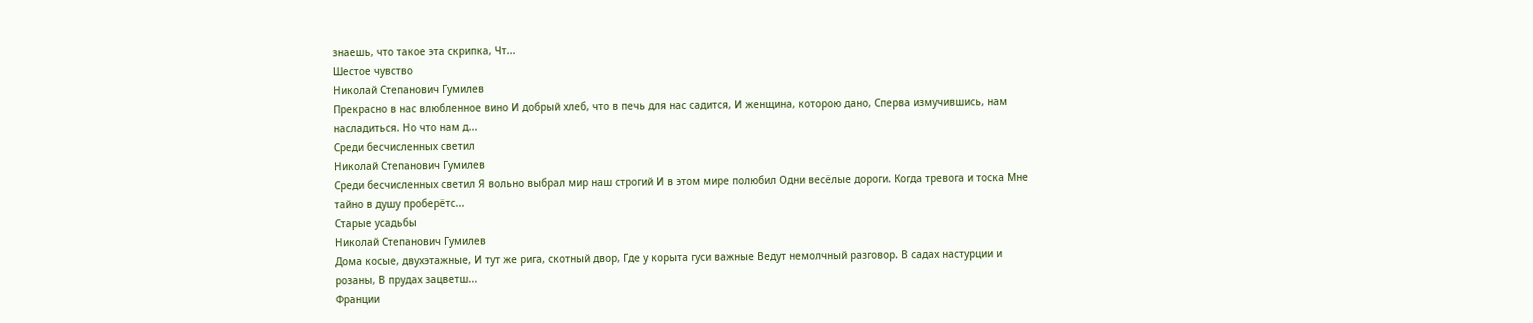знаешь, что такое эта скрипка, Чт...
Шестое чувство
Николай Степанович Гумилев
Прекрасно в нас влюбленное вино И добрый хлеб, что в печь для нас садится, И женщина, которою дано, Сперва измучившись, нам насладиться. Но что нам д...
Среди бесчисленных светил
Николай Степанович Гумилев
Среди бесчисленных светил Я вольно выбрал мир наш строгий И в этом мире полюбил Одни весёлые дороги. Когда тревога и тоска Мне тайно в душу проберётс...
Старые усадьбы
Николай Степанович Гумилев
Дома косые, двухэтажные, И тут же рига, скотный двор, Где у корыта гуси важные Ведут немолчный разговор. В садах настурции и розаны, В прудах зацветш...
Франции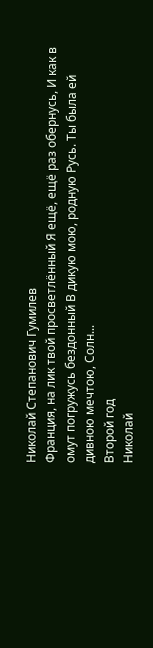Николай Степанович Гумилев
Франция, на лик твой просветлённый Я ещё, ещё раз обернусь, И как в омут погружусь бездонный В дикую мою, родную Русь. Ты была ей дивною мечтою, Солн...
Второй год
Николай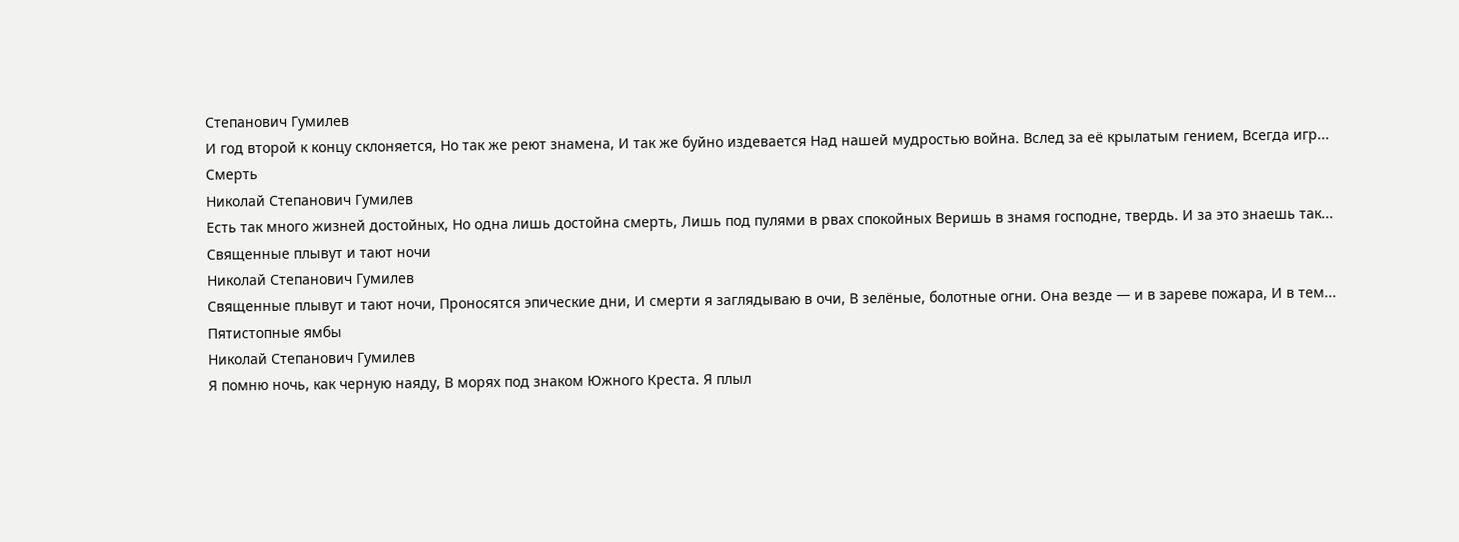Степанович Гумилев
И год второй к концу склоняется, Но так же реют знамена, И так же буйно издевается Над нашей мудростью война. Вслед за её крылатым гением, Всегда игр...
Смерть
Николай Степанович Гумилев
Есть так много жизней достойных, Но одна лишь достойна смерть, Лишь под пулями в рвах спокойных Веришь в знамя господне, твердь. И за это знаешь так...
Священные плывут и тают ночи
Николай Степанович Гумилев
Священные плывут и тают ночи, Проносятся эпические дни, И смерти я заглядываю в очи, В зелёные, болотные огни. Она везде — и в зареве пожара, И в тем...
Пятистопные ямбы
Николай Степанович Гумилев
Я помню ночь, как черную наяду, В морях под знаком Южного Креста. Я плыл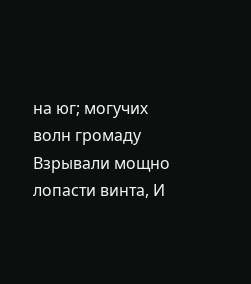на юг; могучих волн громаду Взрывали мощно лопасти винта, И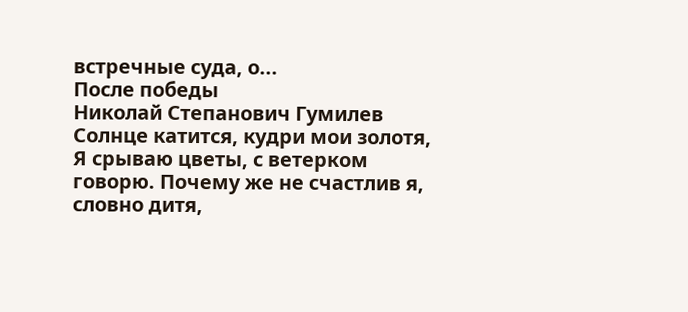встречные суда, о...
После победы
Николай Степанович Гумилев
Солнце катится, кудри мои золотя, Я срываю цветы, с ветерком говорю. Почему же не счастлив я, словно дитя,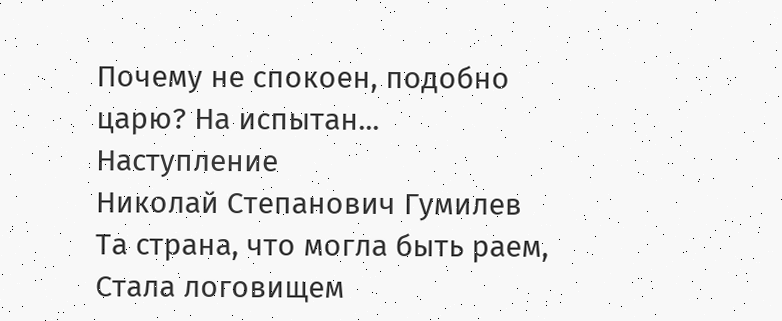Почему не спокоен, подобно царю? На испытан...
Наступление
Николай Степанович Гумилев
Та страна, что могла быть раем, Стала логовищем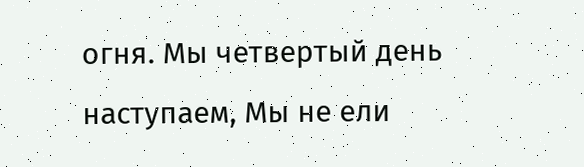огня. Мы четвертый день наступаем, Мы не ели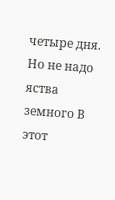четыре дня. Но не надо яства земного В этот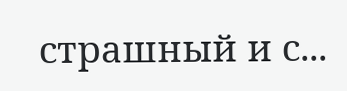страшный и с...